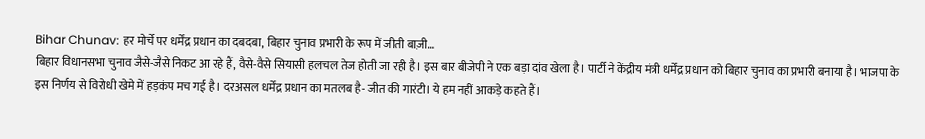Bihar Chunav: हर मोर्चे पर धर्मेंद्र प्रधान का दबदबा, बिहार चुनाव प्रभारी के रूप में जीती बाज़ी…
बिहार विधानसभा चुनाव जैसे-जैसे निकट आ रहे हैं, वैसे-वैसे सियासी हलचल तेज होती जा रही है। इस बार बीजेपी ने एक बड़ा दांव खेला है। पार्टी ने केंद्रीय मंत्री धर्मेंद्र प्रधान को बिहार चुनाव का प्रभारी बनाया है। भाजपा के इस निर्णय से विरोधी खेमे में हड़कंप मच गई है। दरअसल धर्मेंद्र प्रधान का मतलब है- जीत की गारंटी। ये हम नहीं आकड़े कहते हैं।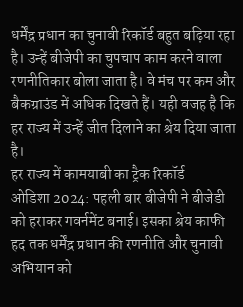धर्मेंद्र प्रधान का चुनावी रिकॉर्ड बहुत बढ़िया रहा है। उन्हें बीजेपी का चुपचाप काम करने वाला रणनीतिकार बोला जाता है। वे मंच पर कम और बैकग्राउंड में अधिक दिखते हैं। यही वजह है कि हर राज्य में उन्हें जीत दिलाने का श्रेय दिया जाता है।
हर राज्य में कामयाबी का ट्रैक रिकॉर्ड
ओडिशा 2024: पहली बार बीजेपी ने बीजेडी को हराकर गवर्नमेंट बनाई। इसका श्रेय काफी हद तक धर्मेंद्र प्रधान की रणनीति और चुनावी अभियान को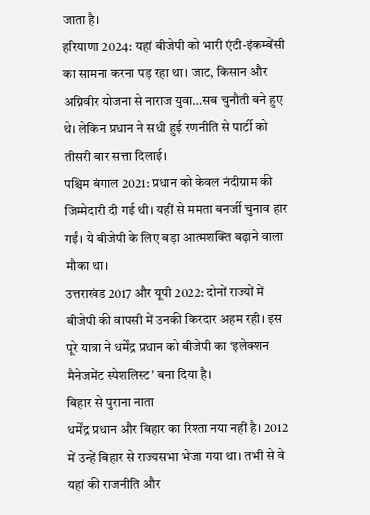जाता है।
हरियाणा 2024: यहां बीजेपी को भारी एंटी-इंकम्बेंसी का सामना करना पड़ रहा था। जाट, किसान और अग्निवीर योजना से नाराज युवा…सब चुनौती बने हुए थे। लेकिन प्रधान ने सधी हुई रणनीति से पार्टी को तीसरी बार सत्ता दिलाई।
पश्चिम बंगाल 2021: प्रधान को केवल नंदीग्राम की जिम्मेदारी दी गई थी। यहीं से ममता बनर्जी चुनाव हार गईं। ये बीजेपी के लिए बड़ा आत्मशक्ति बढ़ाने वाला मौका था।
उत्तराखंड 2017 और यूपी 2022: दोनों राज्यों में बीजेपी की वापसी में उनकी किरदार अहम रही। इस पूरे यात्रा ने धर्मेंद्र प्रधान को बीजेपी का ‘इलेक्शन मैनेजमेंट स्पेशलिस्ट’ बना दिया है।
बिहार से पुराना नाता
धर्मेंद्र प्रधान और बिहार का रिश्ता नया नहीं है। 2012 में उन्हें बिहार से राज्यसभा भेजा गया था। तभी से वे यहां की राजनीति और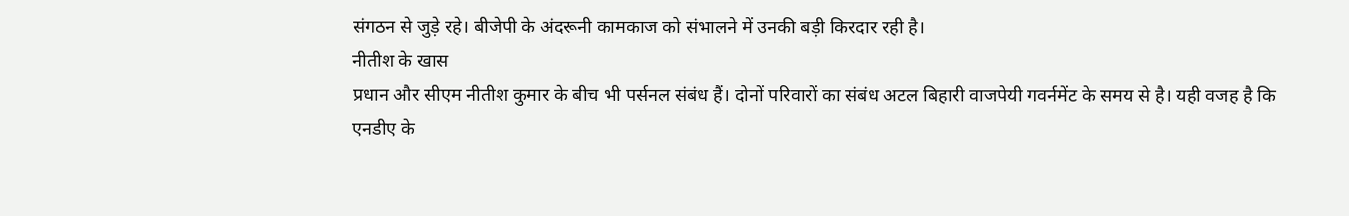संगठन से जुड़े रहे। बीजेपी के अंदरूनी कामकाज को संभालने में उनकी बड़ी किरदार रही है।
नीतीश के खास
प्रधान और सीएम नीतीश कुमार के बीच भी पर्सनल संबंध हैं। दोनों परिवारों का संबंध अटल बिहारी वाजपेयी गवर्नमेंट के समय से है। यही वजह है कि एनडीए के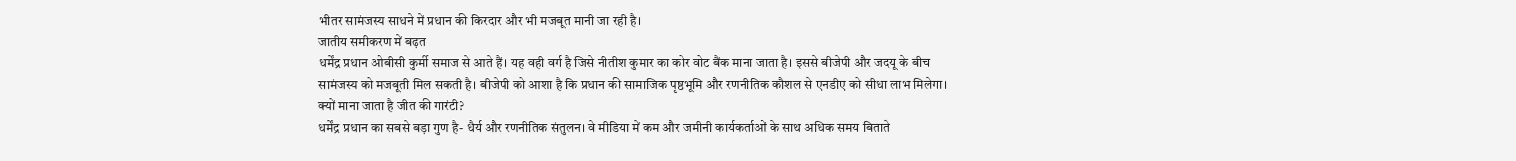भीतर सामंजस्य साधने में प्रधान की किरदार और भी मजबूत मानी जा रही है।
जातीय समीकरण में बढ़त
धर्मेंद्र प्रधान ओबीसी कुर्मी समाज से आते हैं। यह वही वर्ग है जिसे नीतीश कुमार का कोर वोट बैंक माना जाता है। इससे बीजेपी और जदयू के बीच सामंजस्य को मजबूती मिल सकती है। बीजेपी को आशा है कि प्रधान की सामाजिक पृष्ठभूमि और रणनीतिक कौशल से एनडीए को सीधा लाभ मिलेगा।
क्यों माना जाता है जीत की गारंटी?
धर्मेंद्र प्रधान का सबसे बड़ा गुण है- धैर्य और रणनीतिक संतुलन। वे मीडिया में कम और जमीनी कार्यकर्ताओं के साथ अधिक समय बिताते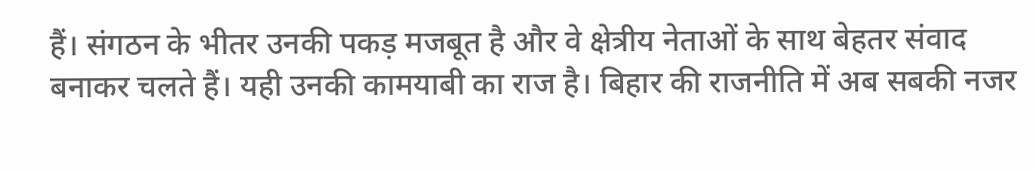हैं। संगठन के भीतर उनकी पकड़ मजबूत है और वे क्षेत्रीय नेताओं के साथ बेहतर संवाद बनाकर चलते हैं। यही उनकी कामयाबी का राज है। बिहार की राजनीति में अब सबकी नजर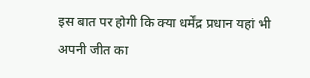इस बात पर होगी कि क्या धर्मेंद्र प्रधान यहां भी अपनी जीत का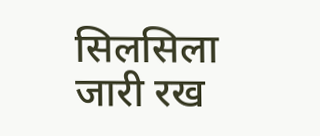सिलसिला जारी रख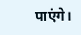पाएंगे।